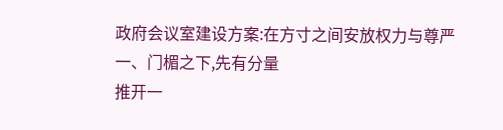政府会议室建设方案:在方寸之间安放权力与尊严
一、门楣之下,先有分量
推开一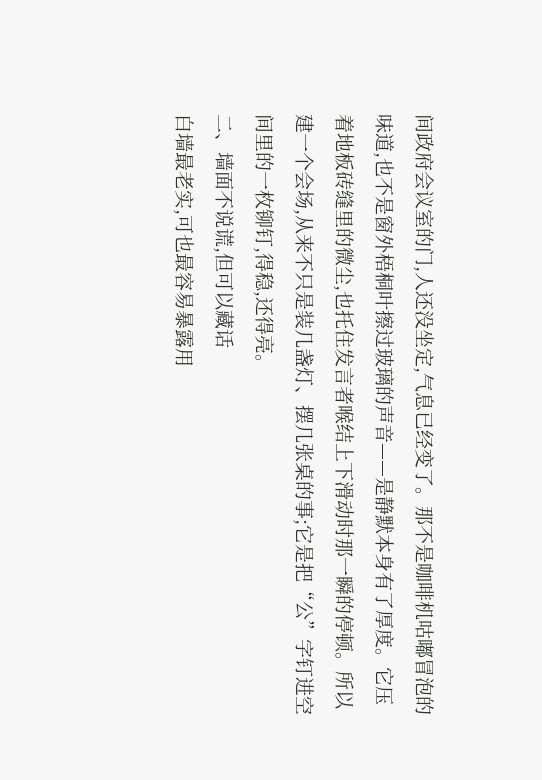间政府会议室的门,人还没坐定,气息已经变了。那不是咖啡机咕嘟冒泡的味道,也不是窗外梧桐叶擦过玻璃的声音——是静默本身有了厚度。它压着地板砖缝里的微尘,也托住发言者喉结上下滑动时那一瞬的停顿。所以建一个会场,从来不只是装几盏灯、摆几张桌的事;它是把“公”字钉进空间里的一枚铆钉,得稳,还得亮。
二、墙面不说谎,但可以藏话
白墙最老实,可也最容易暴露用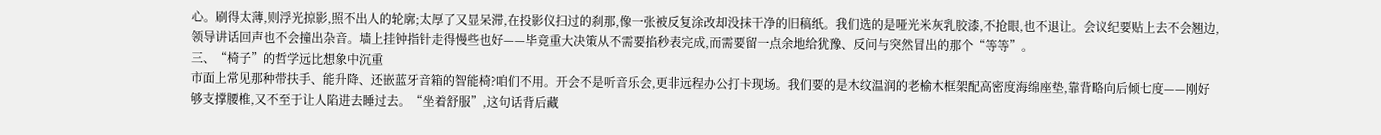心。刷得太薄,则浮光掠影,照不出人的轮廓;太厚了又显呆滞,在投影仪扫过的刹那,像一张被反复涂改却没抹干净的旧稿纸。我们选的是哑光米灰乳胶漆,不抢眼,也不退让。会议纪要贴上去不会翘边,领导讲话回声也不会撞出杂音。墙上挂钟指针走得慢些也好——毕竟重大决策从不需要掐秒表完成,而需要留一点余地给犹豫、反问与突然冒出的那个“等等”。
三、“椅子”的哲学远比想象中沉重
市面上常见那种带扶手、能升降、还嵌蓝牙音箱的智能椅?咱们不用。开会不是听音乐会,更非远程办公打卡现场。我们要的是木纹温润的老榆木框架配高密度海绵座垫,靠背略向后倾七度——刚好够支撑腰椎,又不至于让人陷进去睡过去。“坐着舒服”,这句话背后藏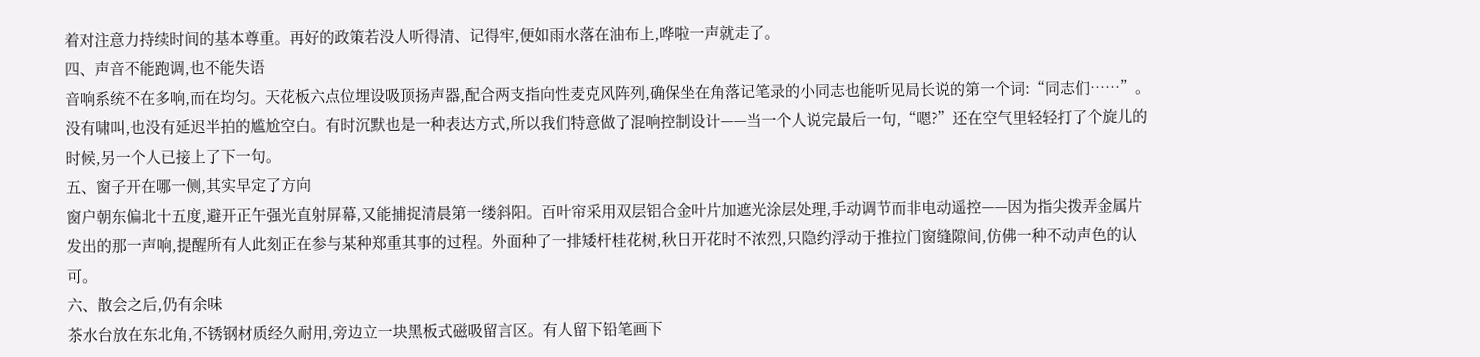着对注意力持续时间的基本尊重。再好的政策若没人听得清、记得牢,便如雨水落在油布上,哗啦一声就走了。
四、声音不能跑调,也不能失语
音响系统不在多响,而在均匀。天花板六点位埋设吸顶扬声器,配合两支指向性麦克风阵列,确保坐在角落记笔录的小同志也能听见局长说的第一个词:“同志们……”。没有啸叫,也没有延迟半拍的尴尬空白。有时沉默也是一种表达方式,所以我们特意做了混响控制设计——当一个人说完最后一句,“嗯?”还在空气里轻轻打了个旋儿的时候,另一个人已接上了下一句。
五、窗子开在哪一侧,其实早定了方向
窗户朝东偏北十五度,避开正午强光直射屏幕,又能捕捉清晨第一缕斜阳。百叶帘采用双层铝合金叶片加遮光涂层处理,手动调节而非电动遥控——因为指尖拨弄金属片发出的那一声响,提醒所有人此刻正在参与某种郑重其事的过程。外面种了一排矮杆桂花树,秋日开花时不浓烈,只隐约浮动于推拉门窗缝隙间,仿佛一种不动声色的认可。
六、散会之后,仍有余味
茶水台放在东北角,不锈钢材质经久耐用,旁边立一块黑板式磁吸留言区。有人留下铅笔画下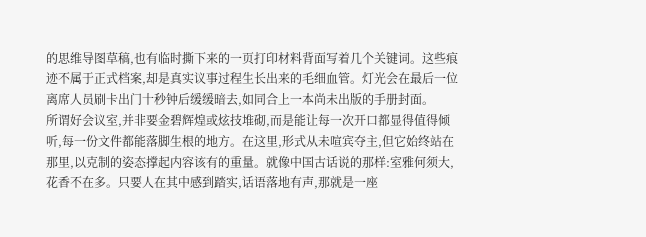的思维导图草稿,也有临时撕下来的一页打印材料背面写着几个关键词。这些痕迹不属于正式档案,却是真实议事过程生长出来的毛细血管。灯光会在最后一位离席人员刷卡出门十秒钟后缓缓暗去,如同合上一本尚未出版的手册封面。
所谓好会议室,并非要金碧辉煌或炫技堆砌,而是能让每一次开口都显得值得倾听,每一份文件都能落脚生根的地方。在这里,形式从未喧宾夺主,但它始终站在那里,以克制的姿态撑起内容该有的重量。就像中国古话说的那样:室雅何须大,花香不在多。只要人在其中感到踏实,话语落地有声,那就是一座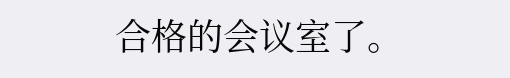合格的会议室了。